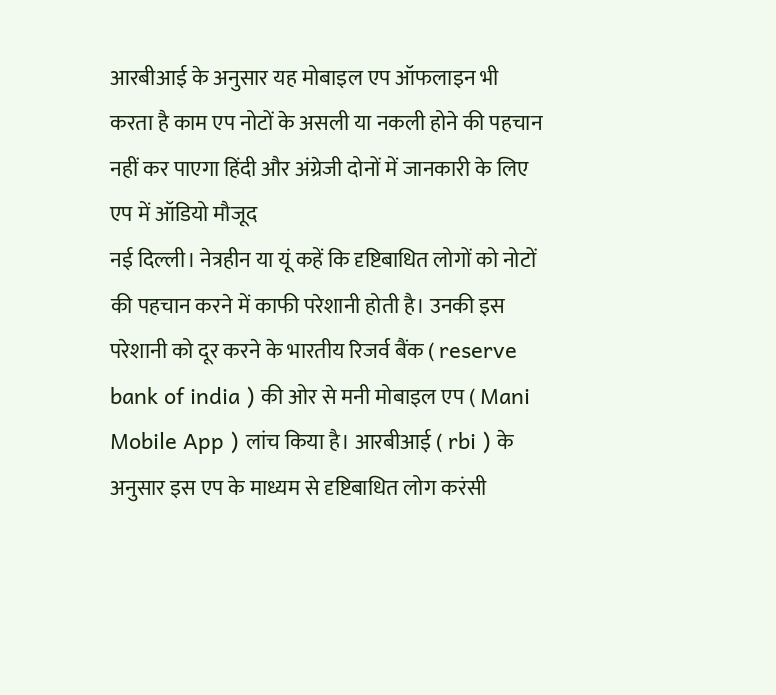आरबीआई के अनुसार यह मोबाइल एप ऑफलाइन भी करता है काम एप नोटों के असली या नकली होने की पहचान नहीं कर पाएगा हिंदी और अंग्रेजी दोनों में जानकारी के लिए एप में ऑडियो मौजूद
नई दिल्ली। नेत्रहीन या यूं कहें कि दृष्टिबाधित लोगों को नोटों की पहचान करने में काफी परेशानी होती है। उनकी इस परेशानी को दूर करने के भारतीय रिजर्व बैंक ( reserve bank of india ) की ओर से मनी मोबाइल एप ( Mani Mobile App ) लांच किया है। आरबीआई ( rbi ) के अनुसार इस एप के माध्यम से दृष्टिबाधित लोग करंसी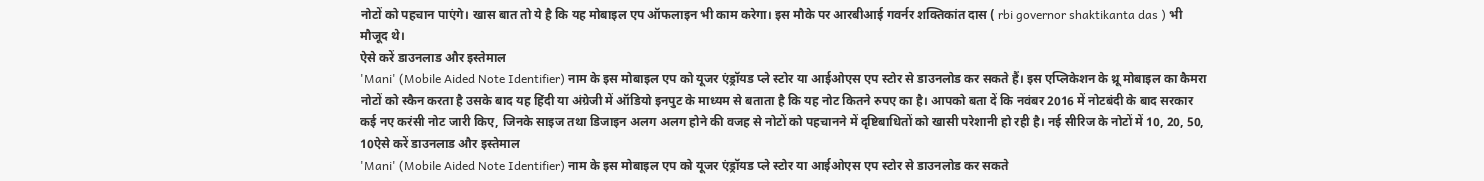नोटों को पहचान पाएंगे। खास बात तो ये है कि यह मोबाइल एप ऑफलाइन भी काम करेगा। इस मौके पर आरबीआई गवर्नर शक्तिकांत दास ( rbi governor shaktikanta das ) भी मौजूद थे।
ऐसे करें डाउनलाड और इस्तेमाल
'Mani' (Mobile Aided Note Identifier) नाम के इस मोबाइल एप को यूजर एंड्रॉयड प्ले स्टोर या आईओएस एप स्टोर से डाउनलोड कर सकते हैं। इस एप्लिकेशन के थ्रू मोबाइल का कैमरा नोटों को स्कैन करता है उसके बाद यह हिंदी या अंग्रेजी में ऑडियो इनपुट के माध्यम से बताता है कि यह नोट कितने रुपए का है। आपको बता दें कि नवंबर 2016 में नोटबंदी के बाद सरकार कई नए करंसी नोट जारी किए, जिनके साइज तथा डिजाइन अलग अलग होने की वजह से नोटों को पहचानने में दृष्टिबाधितों को खासी परेशानी हो रही है। नई सीरिज के नोटों में 10, 20, 50, 10ऐसे करें डाउनलाड और इस्तेमाल
'Mani' (Mobile Aided Note Identifier) नाम के इस मोबाइल एप को यूजर एंड्रॉयड प्ले स्टोर या आईओएस एप स्टोर से डाउनलोड कर सकते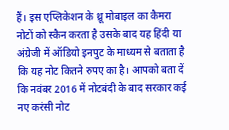हैं। इस एप्लिकेशन के थ्रू मोबाइल का कैमरा नोटों को स्कैन करता है उसके बाद यह हिंदी या अंग्रेजी में ऑडियो इनपुट के माध्यम से बताता है कि यह नोट कितने रुपए का है। आपको बता दें कि नवंबर 2016 में नोटबंदी के बाद सरकार कई नए करंसी नोट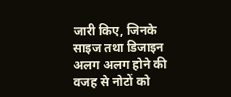जारी किए, जिनके साइज तथा डिजाइन अलग अलग होने की वजह से नोटों को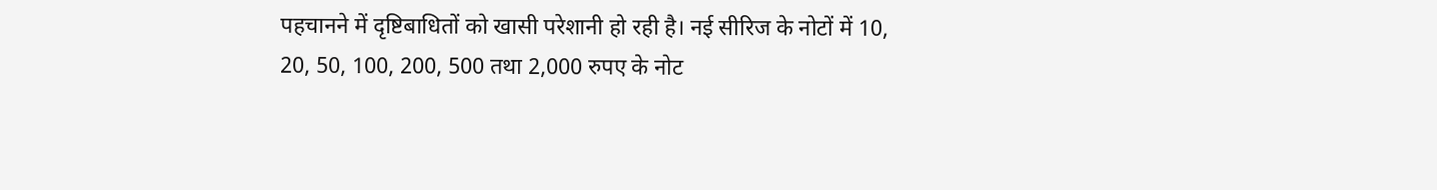पहचानने में दृष्टिबाधितों को खासी परेशानी हो रही है। नई सीरिज के नोटों में 10, 20, 50, 100, 200, 500 तथा 2,000 रुपए के नोट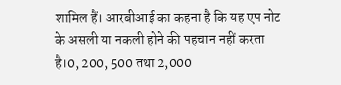शामिल हैं। आरबीआई का कहना है कि यह एप नोट के असली या नकली होने की पहचान नहीं करता है।0, 200, 500 तथा 2,000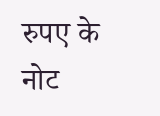रुपए के नोट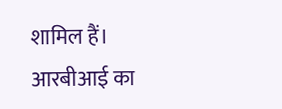शामिल हैं। आरबीआई का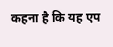कहना है कि यह एप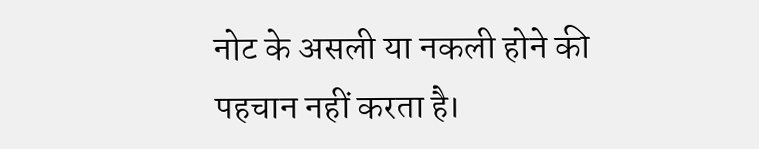नोट के असली या नकली होने की पहचान नहीं करता है।